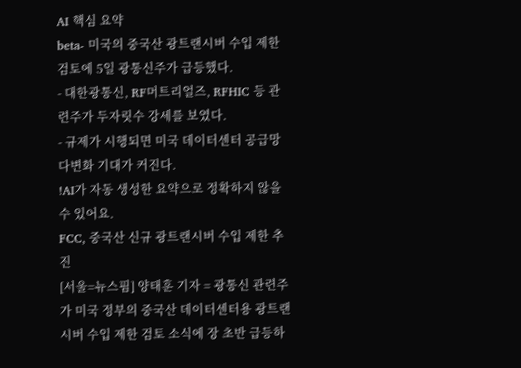AI 핵심 요약
beta- 미국의 중국산 광트랜시버 수입 제한 검토에 5일 광통신주가 급등했다.
- 대한광통신, RF머트리얼즈, RFHIC 등 관련주가 두자릿수 강세를 보였다.
- 규제가 시행되면 미국 데이터센터 공급망 다변화 기대가 커진다.
!AI가 자동 생성한 요약으로 정확하지 않을 수 있어요.
FCC, 중국산 신규 광트랜시버 수입 제한 추진
[서울=뉴스핌] 양태훈 기자 = 광통신 관련주가 미국 정부의 중국산 데이터센터용 광트랜시버 수입 제한 검토 소식에 장 초반 급등하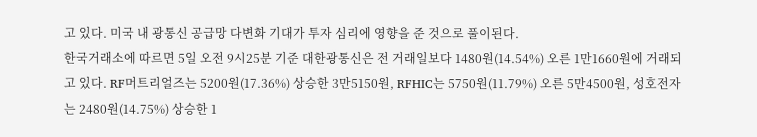고 있다. 미국 내 광통신 공급망 다변화 기대가 투자 심리에 영향을 준 것으로 풀이된다.
한국거래소에 따르면 5일 오전 9시25분 기준 대한광통신은 전 거래일보다 1480원(14.54%) 오른 1만1660원에 거래되고 있다. RF머트리얼즈는 5200원(17.36%) 상승한 3만5150원, RFHIC는 5750원(11.79%) 오른 5만4500원, 성호전자는 2480원(14.75%) 상승한 1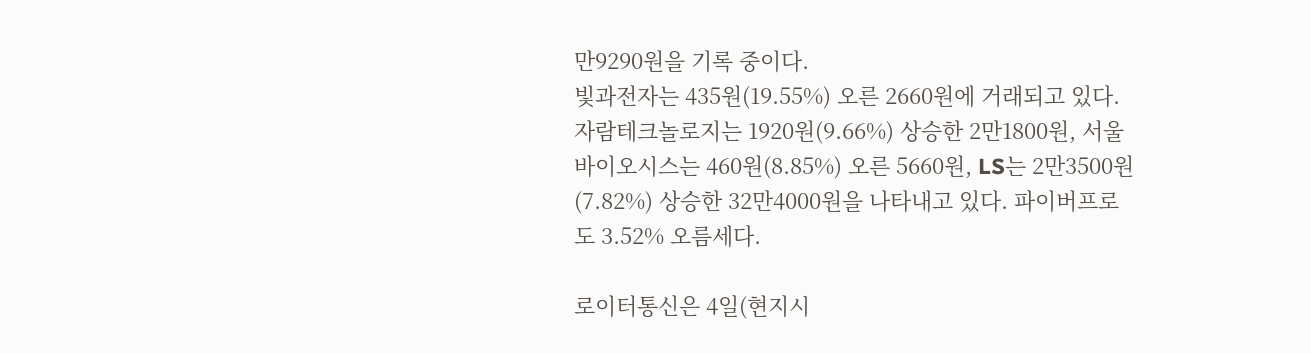만9290원을 기록 중이다.
빛과전자는 435원(19.55%) 오른 2660원에 거래되고 있다. 자람테크놀로지는 1920원(9.66%) 상승한 2만1800원, 서울바이오시스는 460원(8.85%) 오른 5660원, LS는 2만3500원(7.82%) 상승한 32만4000원을 나타내고 있다. 파이버프로도 3.52% 오름세다.

로이터통신은 4일(현지시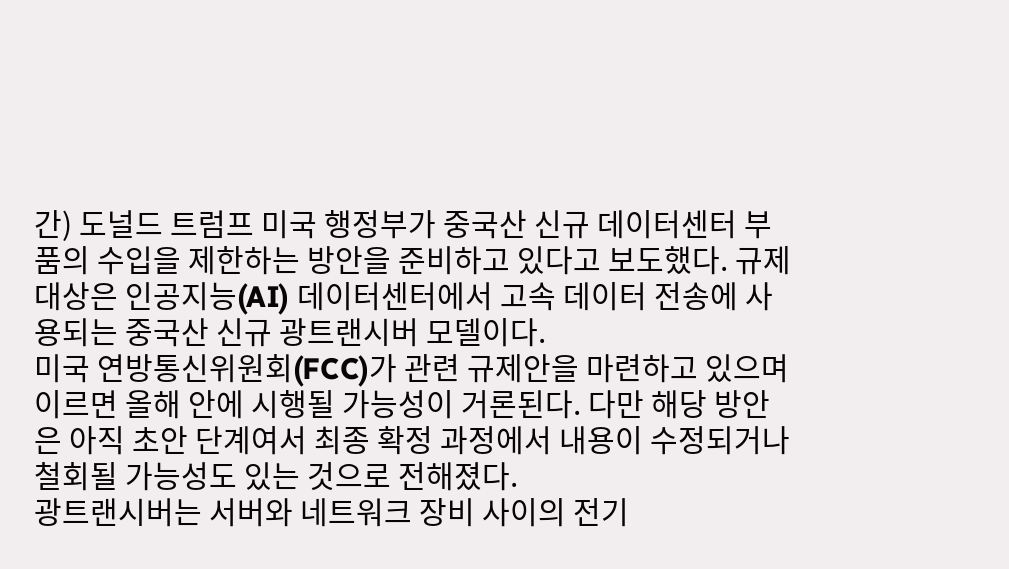간) 도널드 트럼프 미국 행정부가 중국산 신규 데이터센터 부품의 수입을 제한하는 방안을 준비하고 있다고 보도했다. 규제 대상은 인공지능(AI) 데이터센터에서 고속 데이터 전송에 사용되는 중국산 신규 광트랜시버 모델이다.
미국 연방통신위원회(FCC)가 관련 규제안을 마련하고 있으며 이르면 올해 안에 시행될 가능성이 거론된다. 다만 해당 방안은 아직 초안 단계여서 최종 확정 과정에서 내용이 수정되거나 철회될 가능성도 있는 것으로 전해졌다.
광트랜시버는 서버와 네트워크 장비 사이의 전기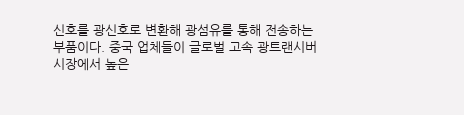신호를 광신호로 변환해 광섬유를 통해 전송하는 부품이다. 중국 업체들이 글로벌 고속 광트랜시버 시장에서 높은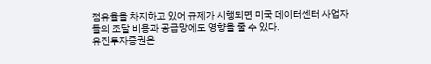점유율을 차지하고 있어 규제가 시행되면 미국 데이터센터 사업자들의 조달 비용과 공급망에도 영향을 줄 수 있다.
유진투자증권은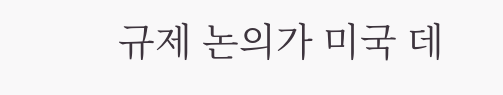규제 논의가 미국 데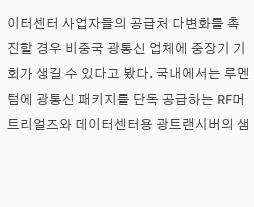이터센터 사업자들의 공급처 다변화를 촉진할 경우 비중국 광통신 업체에 중장기 기회가 생길 수 있다고 봤다. 국내에서는 루멘텀에 광통신 패키지를 단독 공급하는 RF머트리얼즈와 데이터센터용 광트랜시버의 샘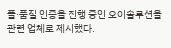플·품질 인증을 진행 중인 오이솔루션을 관련 업체로 제시했다.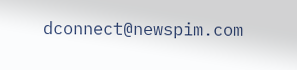dconnect@newspim.com